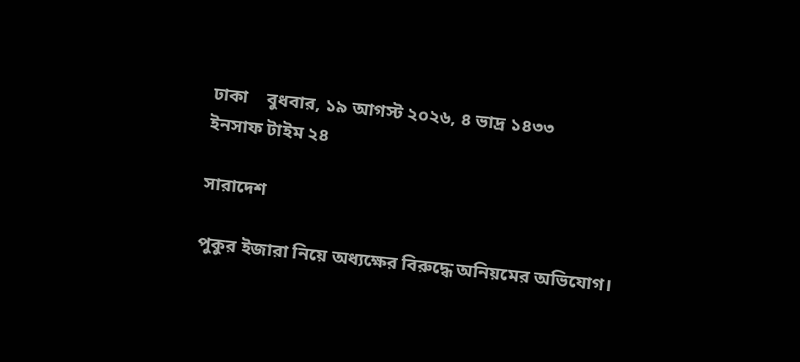ঢাকা    বুধবার, ১৯ আগস্ট ২০২৬, ৪ ভাদ্র ১৪৩৩
ইনসাফ টাইম ২৪

সারাদেশ

পুকুর ইজারা নিয়ে অধ্যক্ষের বিরুদ্ধে অনিয়মের অভিযোগ।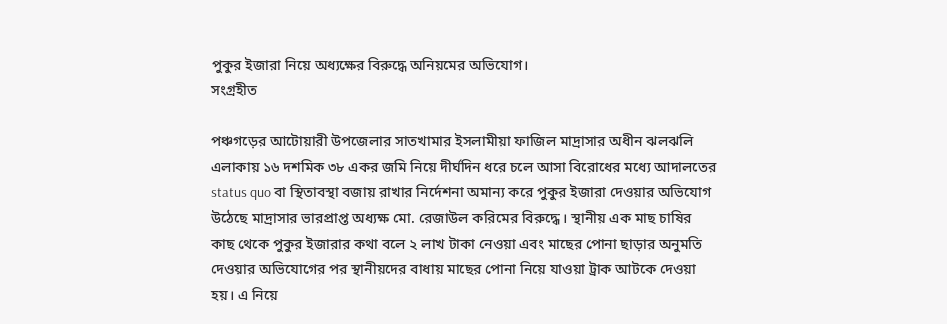পুকুর ইজারা নিয়ে অধ্যক্ষের বিরুদ্ধে অনিয়মের অভিযোগ।
সংগ্রহীত

পঞ্চগড়ের আটোয়ারী উপজেলার সাতখামার ইসলামীয়া ফাজিল মাদ্রাসার অধীন ঝলঝলি এলাকায় ১৬ দশমিক ৩৮ একর জমি নিয়ে দীর্ঘদিন ধরে চলে আসা বিরোধের মধ্যে আদালতের status quo বা স্থিতাবস্থা বজায় রাখার নির্দেশনা অমান্য করে পুকুর ইজারা দেওয়ার অভিযোগ উঠেছে মাদ্রাসার ভারপ্রাপ্ত অধ্যক্ষ মো. রেজাউল করিমের বিরুদ্ধে। স্থানীয় এক মাছ চাষির কাছ থেকে পুকুর ইজারার কথা বলে ২ লাখ টাকা নেওয়া এবং মাছের পোনা ছাড়ার অনুমতি দেওয়ার অভিযোগের পর স্থানীয়দের বাধায় মাছের পোনা নিয়ে যাওয়া ট্রাক আটকে দেওয়া হয়। এ নিয়ে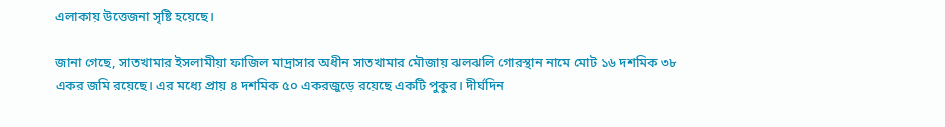এলাকায় উত্তেজনা সৃষ্টি হয়েছে।

জানা গেছে, সাতখামার ইসলামীয়া ফাজিল মাদ্রাসার অধীন সাতখামার মৌজায় ঝলঝলি গোরস্থান নামে মোট ১৬ দশমিক ৩৮ একর জমি রয়েছে। এর মধ্যে প্রায় ৪ দশমিক ৫০ একরজুড়ে রয়েছে একটি পুকুর। দীর্ঘদিন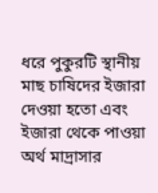ধরে পুকুরটি স্থানীয় মাছ চাষিদের ইজারা দেওয়া হতো এবং ইজারা থেকে পাওয়া অর্থ মাদ্রাসার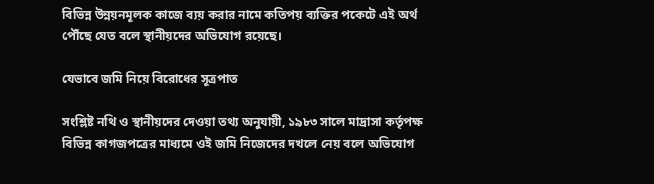বিভিন্ন উন্নয়নমূলক কাজে ব্যয় করার নামে কতিপয় ব্যক্তির পকেটে এই অর্থ পৌঁছে যেত বলে স্থানীয়দের অভিযোগ রয়েছে।

যেভাবে জমি নিয়ে বিরোধের সূত্রপাত

সংশ্লিষ্ট নথি ও স্থানীয়দের দেওয়া তথ্য অনুযায়ী, ১৯৮৩ সালে মাদ্রাসা কর্তৃপক্ষ বিভিন্ন কাগজপত্রের মাধ্যমে ওই জমি নিজেদের দখলে নেয় বলে অভিযোগ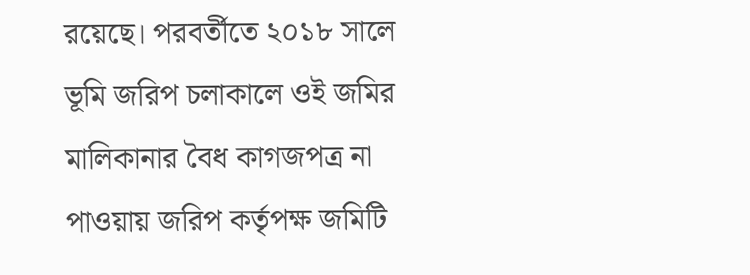রয়েছে। পরবর্তীতে ২০১৮ সালে ভূমি জরিপ চলাকালে ওই জমির মালিকানার বৈধ কাগজপত্র না পাওয়ায় জরিপ কর্তৃপক্ষ জমিটি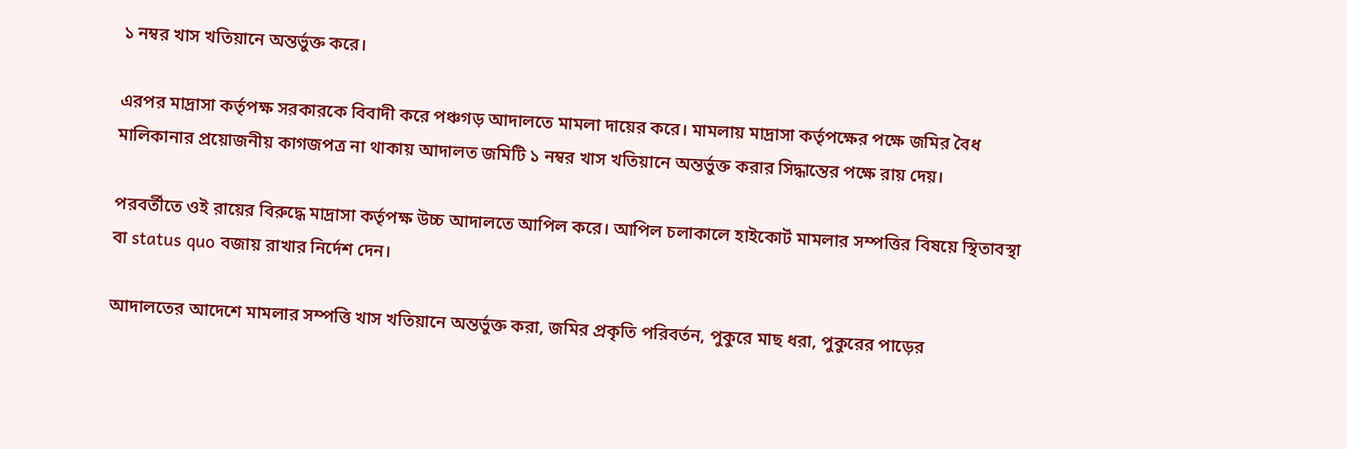১ নম্বর খাস খতিয়ানে অন্তর্ভুক্ত করে।

এরপর মাদ্রাসা কর্তৃপক্ষ সরকারকে বিবাদী করে পঞ্চগড় আদালতে মামলা দায়ের করে। মামলায় মাদ্রাসা কর্তৃপক্ষের পক্ষে জমির বৈধ মালিকানার প্রয়োজনীয় কাগজপত্র না থাকায় আদালত জমিটি ১ নম্বর খাস খতিয়ানে অন্তর্ভুক্ত করার সিদ্ধান্তের পক্ষে রায় দেয়।

পরবর্তীতে ওই রায়ের বিরুদ্ধে মাদ্রাসা কর্তৃপক্ষ উচ্চ আদালতে আপিল করে। আপিল চলাকালে হাইকোর্ট মামলার সম্পত্তির বিষয়ে স্থিতাবস্থা বা status quo বজায় রাখার নির্দেশ দেন।

আদালতের আদেশে মামলার সম্পত্তি খাস খতিয়ানে অন্তর্ভুক্ত করা, জমির প্রকৃতি পরিবর্তন, পুকুরে মাছ ধরা, পুকুরের পাড়ের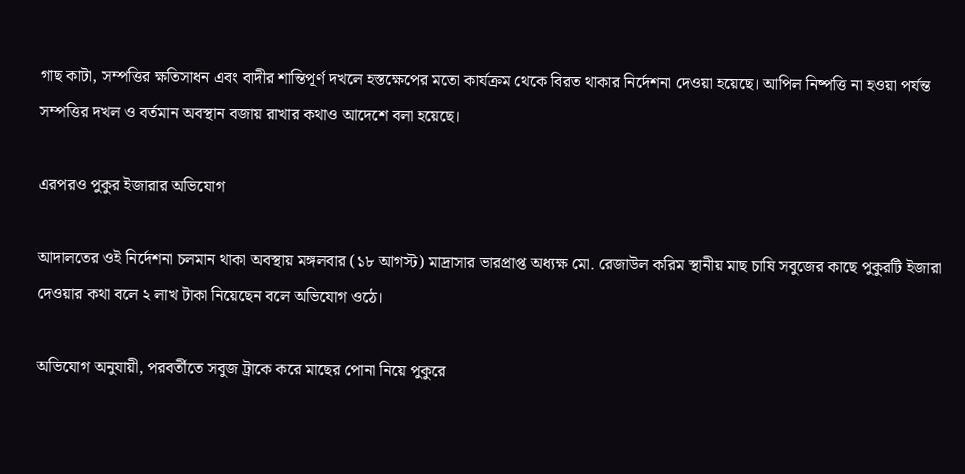গাছ কাটা, সম্পত্তির ক্ষতিসাধন এবং বাদীর শান্তিপূর্ণ দখলে হস্তক্ষেপের মতো কার্যক্রম থেকে বিরত থাকার নির্দেশনা দেওয়া হয়েছে। আপিল নিষ্পত্তি না হওয়া পর্যন্ত সম্পত্তির দখল ও বর্তমান অবস্থান বজায় রাখার কথাও আদেশে বলা হয়েছে।

এরপরও পুকুর ইজারার অভিযোগ

আদালতের ওই নির্দেশনা চলমান থাকা অবস্থায় মঙ্গলবার (১৮ আগস্ট) মাদ্রাসার ভারপ্রাপ্ত অধ্যক্ষ মো. রেজাউল করিম স্থানীয় মাছ চাষি সবুজের কাছে পুকুরটি ইজারা দেওয়ার কথা বলে ২ লাখ টাকা নিয়েছেন বলে অভিযোগ ওঠে।

অভিযোগ অনুযায়ী, পরবর্তীতে সবুজ ট্রাকে করে মাছের পোনা নিয়ে পুকুরে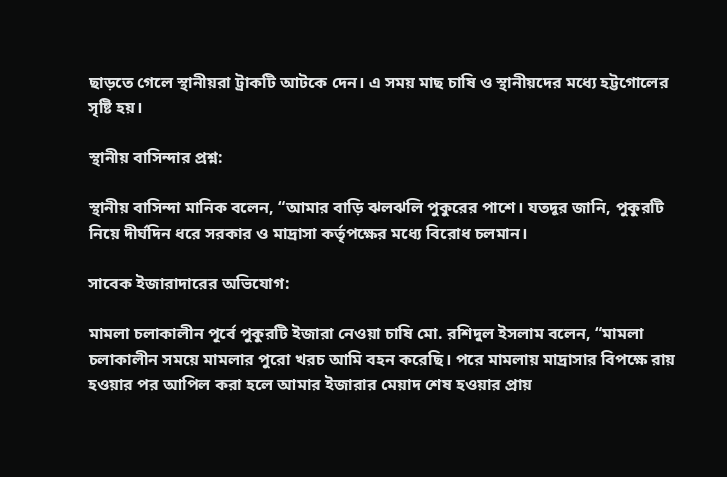ছাড়তে গেলে স্থানীয়রা ট্রাকটি আটকে দেন। এ সময় মাছ চাষি ও স্থানীয়দের মধ্যে হট্টগোলের সৃষ্টি হয়।

স্থানীয় বাসিন্দার প্রশ্ন:

স্থানীয় বাসিন্দা মানিক বলেন, “আমার বাড়ি ঝলঝলি পুকুরের পাশে। যতদূর জানি, পুকুরটি নিয়ে দীর্ঘদিন ধরে সরকার ও মাদ্রাসা কর্তৃপক্ষের মধ্যে বিরোধ চলমান।

সাবেক ইজারাদারের অভিযোগ:

মামলা চলাকালীন পূর্বে পুকুরটি ইজারা নেওয়া চাষি মো. রশিদুল ইসলাম বলেন, “মামলা চলাকালীন সময়ে মামলার পুরো খরচ আমি বহন করেছি। পরে মামলায় মাদ্রাসার বিপক্ষে রায় হওয়ার পর আপিল করা হলে আমার ইজারার মেয়াদ শেষ হওয়ার প্রায়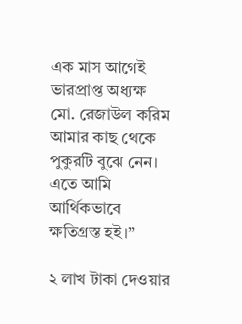এক মাস আগেই ভারপ্রাপ্ত অধ্যক্ষ মো. রেজাউল করিম আমার কাছ থেকে পুকুরটি বুঝে নেন। এতে আমি আর্থিকভাবে ক্ষতিগ্রস্ত হই।”

২ লাখ টাকা দেওয়ার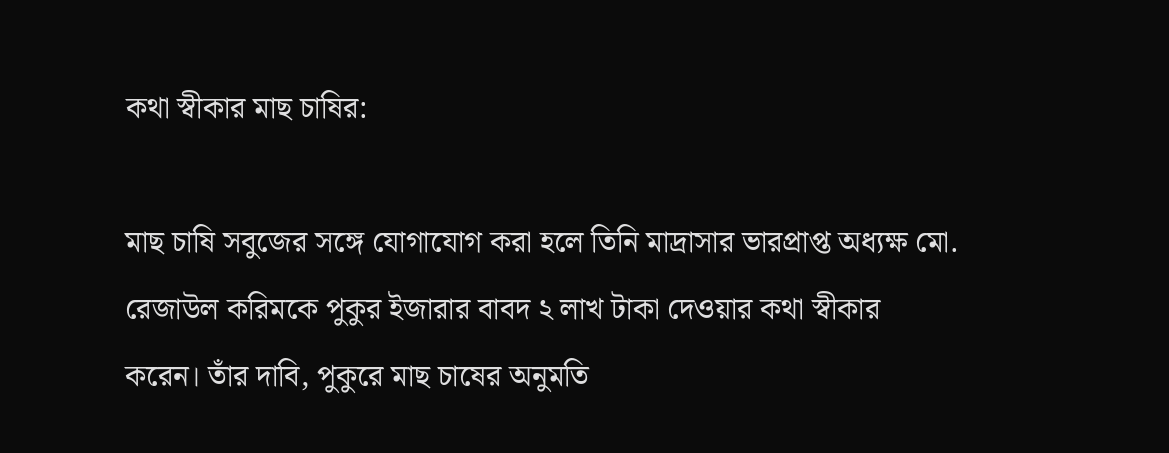কথা স্বীকার মাছ চাষির:

মাছ চাষি সবুজের সঙ্গে যোগাযোগ করা হলে তিনি মাদ্রাসার ভারপ্রাপ্ত অধ্যক্ষ মো. রেজাউল করিমকে পুকুর ইজারার বাবদ ২ লাখ টাকা দেওয়ার কথা স্বীকার করেন। তাঁর দাবি, পুকুরে মাছ চাষের অনুমতি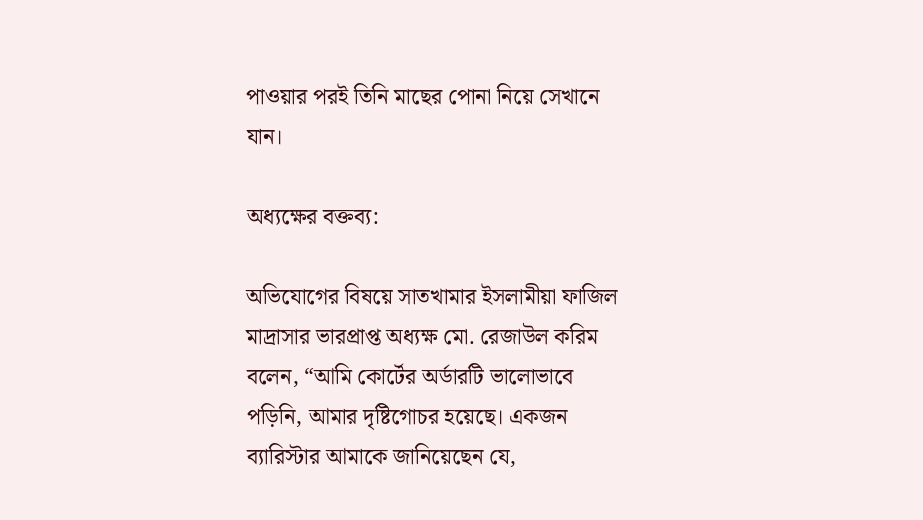পাওয়ার পরই তিনি মাছের পোনা নিয়ে সেখানে যান।

অধ্যক্ষের বক্তব্য:

অভিযোগের বিষয়ে সাতখামার ইসলামীয়া ফাজিল মাদ্রাসার ভারপ্রাপ্ত অধ্যক্ষ মো. রেজাউল করিম বলেন, “আমি কোর্টের অর্ডারটি ভালোভাবে পড়িনি, আমার দৃষ্টিগোচর হয়েছে। একজন ব্যারিস্টার আমাকে জানিয়েছেন যে,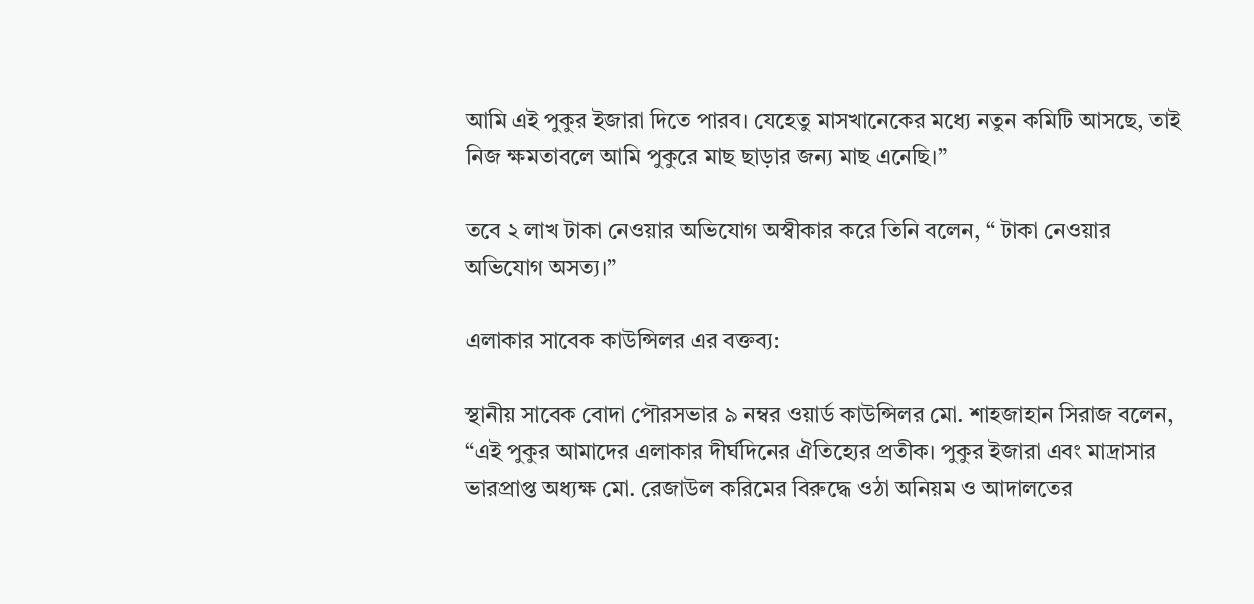আমি এই পুকুর ইজারা দিতে পারব। যেহেতু মাসখানেকের মধ্যে নতুন কমিটি আসছে, তাই নিজ ক্ষমতাবলে আমি পুকুরে মাছ ছাড়ার জন্য মাছ এনেছি।”

তবে ২ লাখ টাকা নেওয়ার অভিযোগ অস্বীকার করে তিনি বলেন, “ টাকা নেওয়ার অভিযোগ অসত্য।”

এলাকার সাবেক কাউন্সিলর এর বক্তব্য:

স্থানীয় সাবেক বোদা পৌরসভার ৯ নম্বর ওয়ার্ড কাউন্সিলর মো. শাহজাহান সিরাজ বলেন, “এই পুকুর আমাদের এলাকার দীর্ঘদিনের ঐতিহ্যের প্রতীক। পুকুর ইজারা এবং মাদ্রাসার ভারপ্রাপ্ত অধ্যক্ষ মো. রেজাউল করিমের বিরুদ্ধে ওঠা অনিয়ম ও আদালতের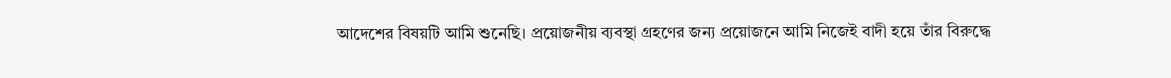আদেশের বিষয়টি আমি শুনেছি। প্রয়োজনীয় ব্যবস্থা গ্রহণের জন্য প্রয়োজনে আমি নিজেই বাদী হয়ে তাঁর বিরুদ্ধে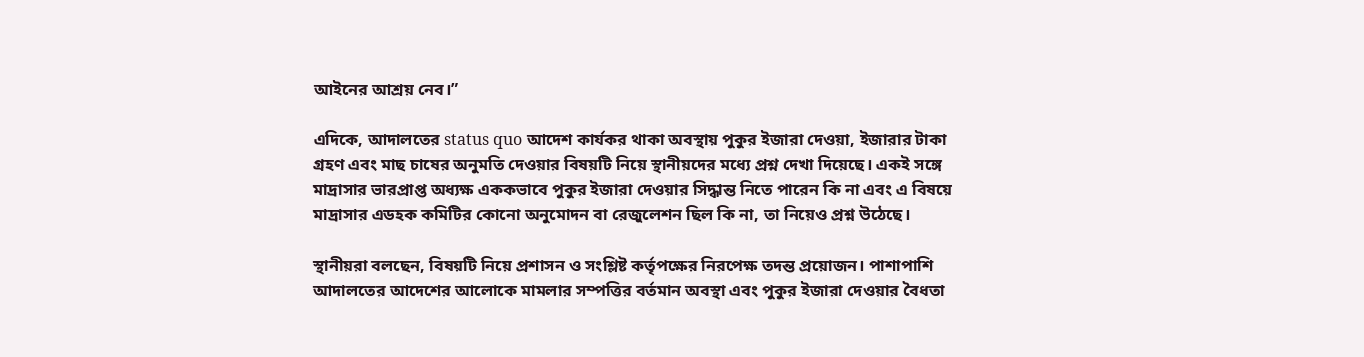আইনের আশ্রয় নেব।”

এদিকে, আদালতের status quo আদেশ কার্যকর থাকা অবস্থায় পুকুর ইজারা দেওয়া, ইজারার টাকা গ্রহণ এবং মাছ চাষের অনুমতি দেওয়ার বিষয়টি নিয়ে স্থানীয়দের মধ্যে প্রশ্ন দেখা দিয়েছে। একই সঙ্গে মাদ্রাসার ভারপ্রাপ্ত অধ্যক্ষ এককভাবে পুকুর ইজারা দেওয়ার সিদ্ধান্ত নিতে পারেন কি না এবং এ বিষয়ে মাদ্রাসার এডহক কমিটির কোনো অনুমোদন বা রেজুলেশন ছিল কি না, তা নিয়েও প্রশ্ন উঠেছে।

স্থানীয়রা বলছেন, বিষয়টি নিয়ে প্রশাসন ও সংশ্লিষ্ট কর্তৃপক্ষের নিরপেক্ষ তদন্ত প্রয়োজন। পাশাপাশি আদালতের আদেশের আলোকে মামলার সম্পত্তির বর্তমান অবস্থা এবং পুকুর ইজারা দেওয়ার বৈধতা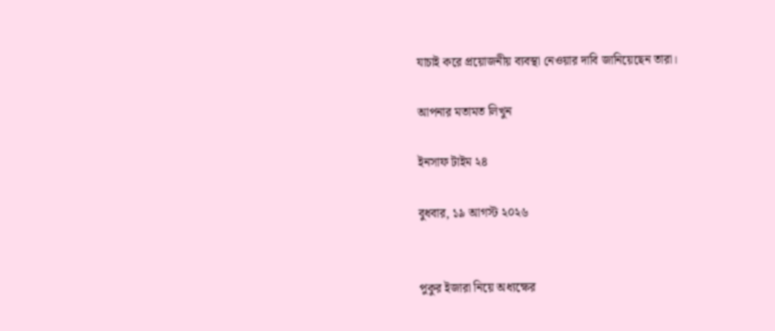যাচাই করে প্রয়োজনীয় ব্যবস্থা নেওয়ার দাবি জানিয়েছেন তারা।

আপনার মতামত লিখুন

ইনসাফ টাইম ২৪

বুধবার, ১৯ আগস্ট ২০২৬


পুকুর ইজারা নিয়ে অধ্যক্ষের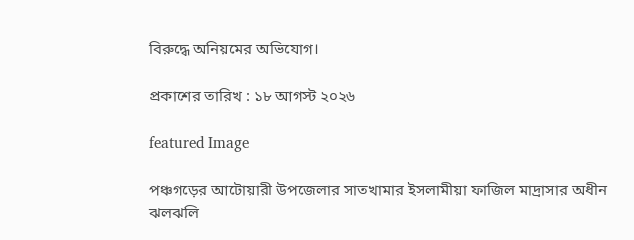বিরুদ্ধে অনিয়মের অভিযোগ।

প্রকাশের তারিখ : ১৮ আগস্ট ২০২৬

featured Image

পঞ্চগড়ের আটোয়ারী উপজেলার সাতখামার ইসলামীয়া ফাজিল মাদ্রাসার অধীন ঝলঝলি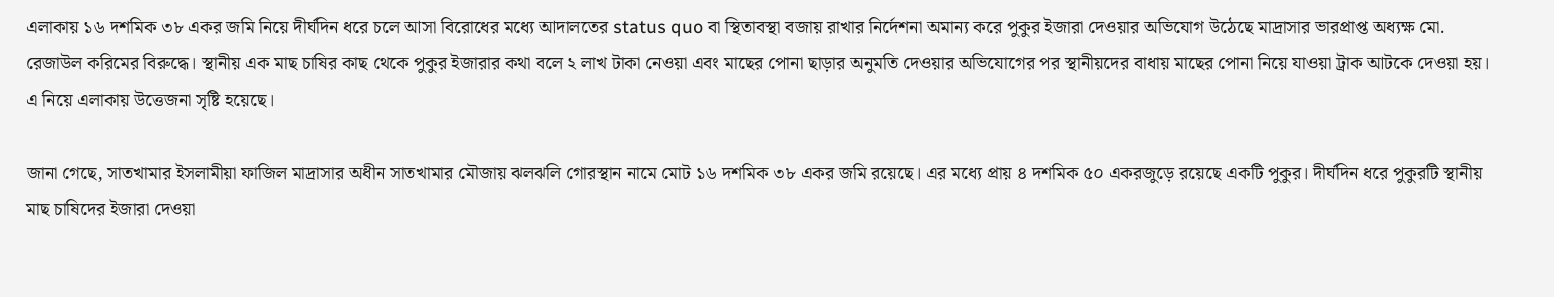এলাকায় ১৬ দশমিক ৩৮ একর জমি নিয়ে দীর্ঘদিন ধরে চলে আসা বিরোধের মধ্যে আদালতের status quo বা স্থিতাবস্থা বজায় রাখার নির্দেশনা অমান্য করে পুকুর ইজারা দেওয়ার অভিযোগ উঠেছে মাদ্রাসার ভারপ্রাপ্ত অধ্যক্ষ মো. রেজাউল করিমের বিরুদ্ধে। স্থানীয় এক মাছ চাষির কাছ থেকে পুকুর ইজারার কথা বলে ২ লাখ টাকা নেওয়া এবং মাছের পোনা ছাড়ার অনুমতি দেওয়ার অভিযোগের পর স্থানীয়দের বাধায় মাছের পোনা নিয়ে যাওয়া ট্রাক আটকে দেওয়া হয়। এ নিয়ে এলাকায় উত্তেজনা সৃষ্টি হয়েছে।

জানা গেছে, সাতখামার ইসলামীয়া ফাজিল মাদ্রাসার অধীন সাতখামার মৌজায় ঝলঝলি গোরস্থান নামে মোট ১৬ দশমিক ৩৮ একর জমি রয়েছে। এর মধ্যে প্রায় ৪ দশমিক ৫০ একরজুড়ে রয়েছে একটি পুকুর। দীর্ঘদিন ধরে পুকুরটি স্থানীয় মাছ চাষিদের ইজারা দেওয়া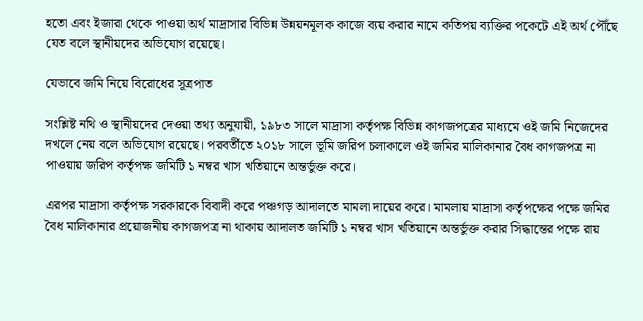হতো এবং ইজারা থেকে পাওয়া অর্থ মাদ্রাসার বিভিন্ন উন্নয়নমূলক কাজে ব্যয় করার নামে কতিপয় ব্যক্তির পকেটে এই অর্থ পৌঁছে যেত বলে স্থানীয়দের অভিযোগ রয়েছে।

যেভাবে জমি নিয়ে বিরোধের সূত্রপাত

সংশ্লিষ্ট নথি ও স্থানীয়দের দেওয়া তথ্য অনুযায়ী, ১৯৮৩ সালে মাদ্রাসা কর্তৃপক্ষ বিভিন্ন কাগজপত্রের মাধ্যমে ওই জমি নিজেদের দখলে নেয় বলে অভিযোগ রয়েছে। পরবর্তীতে ২০১৮ সালে ভূমি জরিপ চলাকালে ওই জমির মালিকানার বৈধ কাগজপত্র না পাওয়ায় জরিপ কর্তৃপক্ষ জমিটি ১ নম্বর খাস খতিয়ানে অন্তর্ভুক্ত করে।

এরপর মাদ্রাসা কর্তৃপক্ষ সরকারকে বিবাদী করে পঞ্চগড় আদালতে মামলা দায়ের করে। মামলায় মাদ্রাসা কর্তৃপক্ষের পক্ষে জমির বৈধ মালিকানার প্রয়োজনীয় কাগজপত্র না থাকায় আদালত জমিটি ১ নম্বর খাস খতিয়ানে অন্তর্ভুক্ত করার সিদ্ধান্তের পক্ষে রায়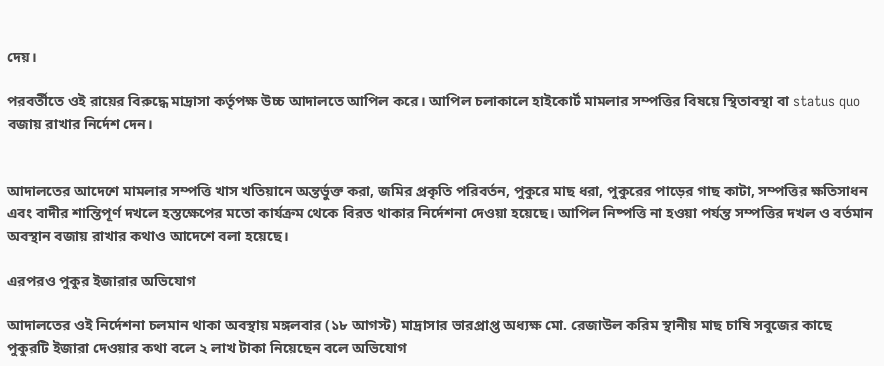দেয়।

পরবর্তীতে ওই রায়ের বিরুদ্ধে মাদ্রাসা কর্তৃপক্ষ উচ্চ আদালতে আপিল করে। আপিল চলাকালে হাইকোর্ট মামলার সম্পত্তির বিষয়ে স্থিতাবস্থা বা status quo বজায় রাখার নির্দেশ দেন।


আদালতের আদেশে মামলার সম্পত্তি খাস খতিয়ানে অন্তর্ভুক্ত করা, জমির প্রকৃতি পরিবর্তন, পুকুরে মাছ ধরা, পুকুরের পাড়ের গাছ কাটা, সম্পত্তির ক্ষতিসাধন এবং বাদীর শান্তিপূর্ণ দখলে হস্তক্ষেপের মতো কার্যক্রম থেকে বিরত থাকার নির্দেশনা দেওয়া হয়েছে। আপিল নিষ্পত্তি না হওয়া পর্যন্ত সম্পত্তির দখল ও বর্তমান অবস্থান বজায় রাখার কথাও আদেশে বলা হয়েছে।

এরপরও পুকুর ইজারার অভিযোগ

আদালতের ওই নির্দেশনা চলমান থাকা অবস্থায় মঙ্গলবার (১৮ আগস্ট) মাদ্রাসার ভারপ্রাপ্ত অধ্যক্ষ মো. রেজাউল করিম স্থানীয় মাছ চাষি সবুজের কাছে পুকুরটি ইজারা দেওয়ার কথা বলে ২ লাখ টাকা নিয়েছেন বলে অভিযোগ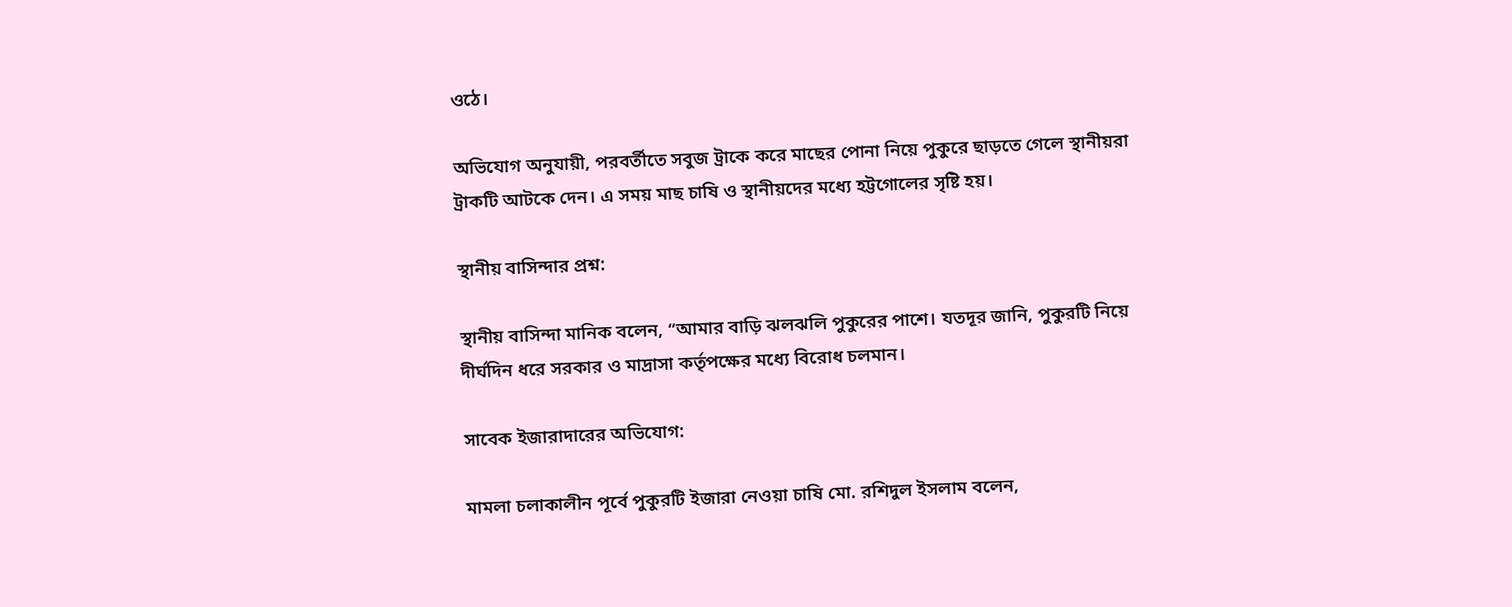ওঠে।

অভিযোগ অনুযায়ী, পরবর্তীতে সবুজ ট্রাকে করে মাছের পোনা নিয়ে পুকুরে ছাড়তে গেলে স্থানীয়রা ট্রাকটি আটকে দেন। এ সময় মাছ চাষি ও স্থানীয়দের মধ্যে হট্টগোলের সৃষ্টি হয়।

স্থানীয় বাসিন্দার প্রশ্ন:

স্থানীয় বাসিন্দা মানিক বলেন, “আমার বাড়ি ঝলঝলি পুকুরের পাশে। যতদূর জানি, পুকুরটি নিয়ে দীর্ঘদিন ধরে সরকার ও মাদ্রাসা কর্তৃপক্ষের মধ্যে বিরোধ চলমান।

সাবেক ইজারাদারের অভিযোগ:

মামলা চলাকালীন পূর্বে পুকুরটি ইজারা নেওয়া চাষি মো. রশিদুল ইসলাম বলেন,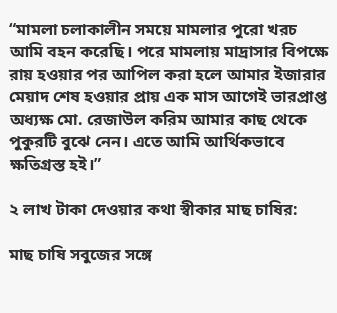“মামলা চলাকালীন সময়ে মামলার পুরো খরচ আমি বহন করেছি। পরে মামলায় মাদ্রাসার বিপক্ষে রায় হওয়ার পর আপিল করা হলে আমার ইজারার মেয়াদ শেষ হওয়ার প্রায় এক মাস আগেই ভারপ্রাপ্ত অধ্যক্ষ মো. রেজাউল করিম আমার কাছ থেকে পুকুরটি বুঝে নেন। এতে আমি আর্থিকভাবে ক্ষতিগ্রস্ত হই।”

২ লাখ টাকা দেওয়ার কথা স্বীকার মাছ চাষির:

মাছ চাষি সবুজের সঙ্গে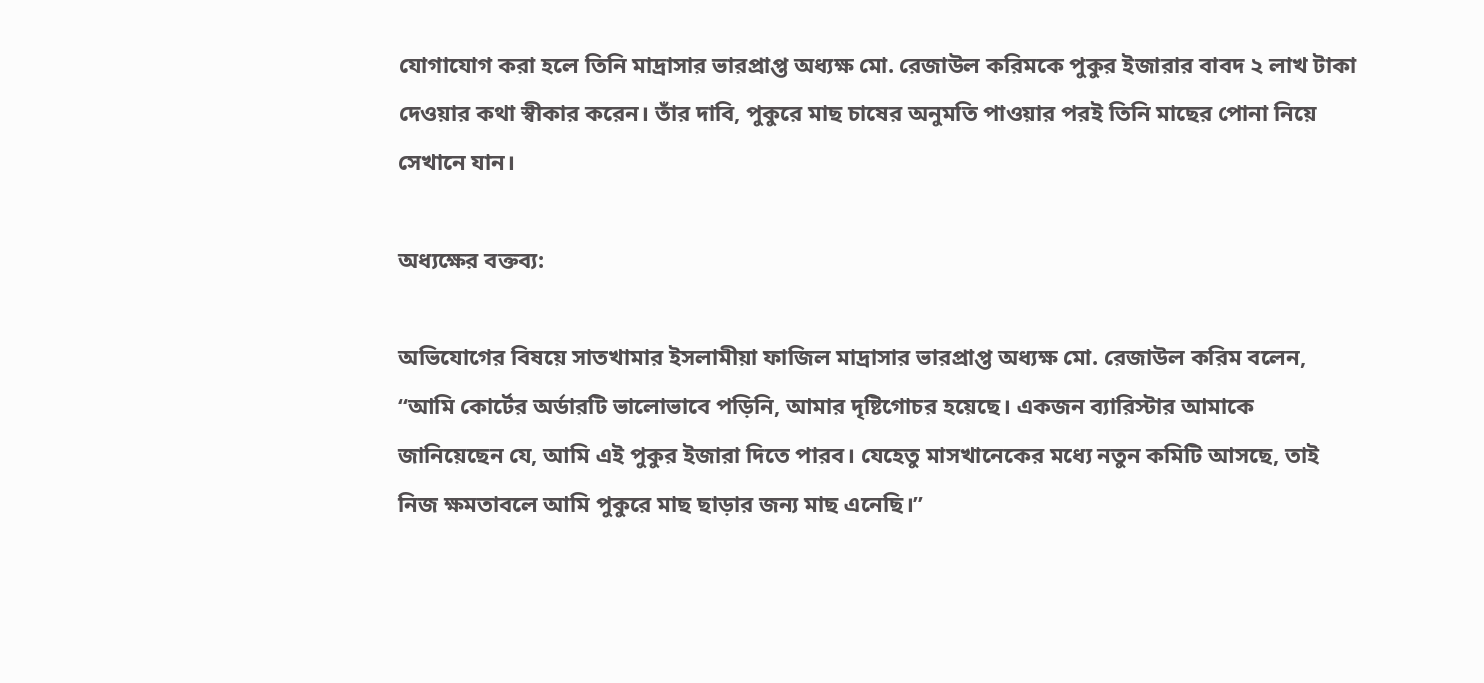যোগাযোগ করা হলে তিনি মাদ্রাসার ভারপ্রাপ্ত অধ্যক্ষ মো. রেজাউল করিমকে পুকুর ইজারার বাবদ ২ লাখ টাকা দেওয়ার কথা স্বীকার করেন। তাঁর দাবি, পুকুরে মাছ চাষের অনুমতি পাওয়ার পরই তিনি মাছের পোনা নিয়ে সেখানে যান।

অধ্যক্ষের বক্তব্য:

অভিযোগের বিষয়ে সাতখামার ইসলামীয়া ফাজিল মাদ্রাসার ভারপ্রাপ্ত অধ্যক্ষ মো. রেজাউল করিম বলেন, “আমি কোর্টের অর্ডারটি ভালোভাবে পড়িনি, আমার দৃষ্টিগোচর হয়েছে। একজন ব্যারিস্টার আমাকে জানিয়েছেন যে, আমি এই পুকুর ইজারা দিতে পারব। যেহেতু মাসখানেকের মধ্যে নতুন কমিটি আসছে, তাই নিজ ক্ষমতাবলে আমি পুকুরে মাছ ছাড়ার জন্য মাছ এনেছি।”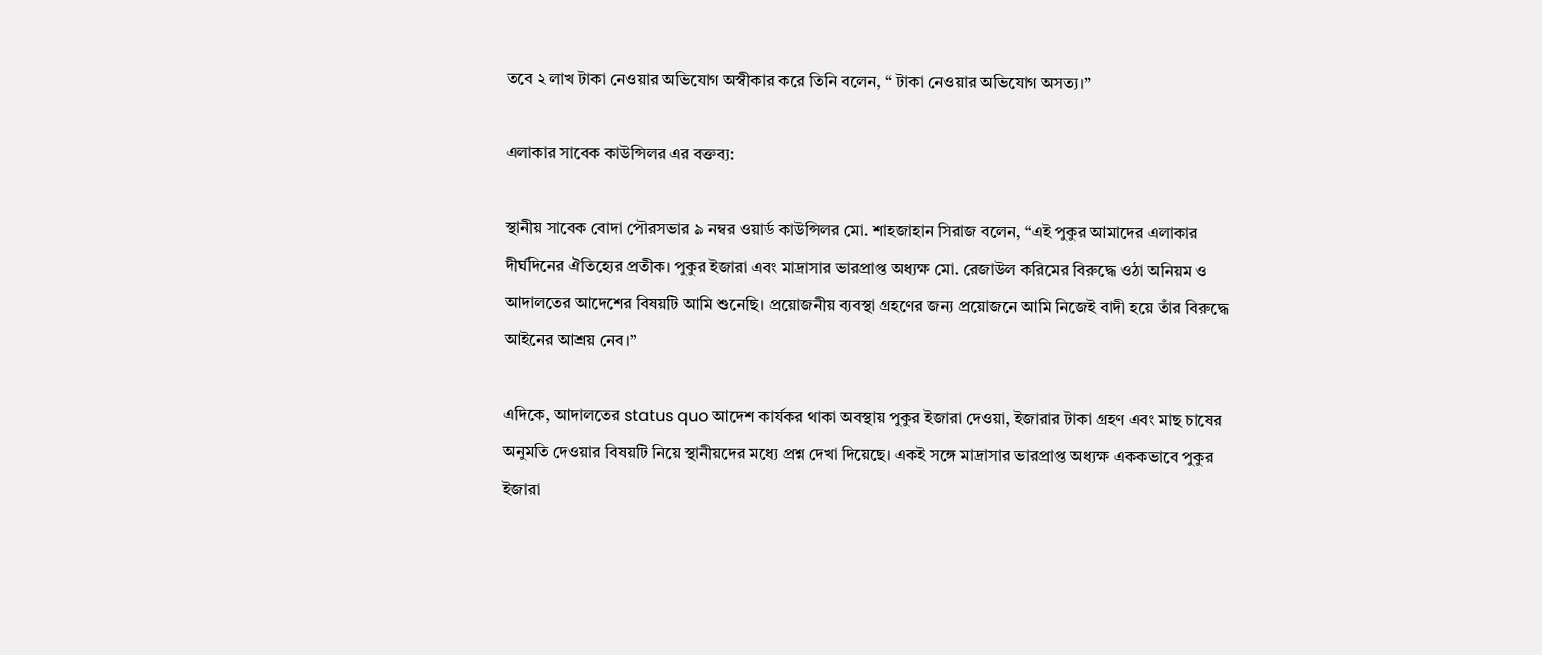তবে ২ লাখ টাকা নেওয়ার অভিযোগ অস্বীকার করে তিনি বলেন, “ টাকা নেওয়ার অভিযোগ অসত্য।”

এলাকার সাবেক কাউন্সিলর এর বক্তব্য:

স্থানীয় সাবেক বোদা পৌরসভার ৯ নম্বর ওয়ার্ড কাউন্সিলর মো. শাহজাহান সিরাজ বলেন, “এই পুকুর আমাদের এলাকার দীর্ঘদিনের ঐতিহ্যের প্রতীক। পুকুর ইজারা এবং মাদ্রাসার ভারপ্রাপ্ত অধ্যক্ষ মো. রেজাউল করিমের বিরুদ্ধে ওঠা অনিয়ম ও আদালতের আদেশের বিষয়টি আমি শুনেছি। প্রয়োজনীয় ব্যবস্থা গ্রহণের জন্য প্রয়োজনে আমি নিজেই বাদী হয়ে তাঁর বিরুদ্ধে আইনের আশ্রয় নেব।”

এদিকে, আদালতের status quo আদেশ কার্যকর থাকা অবস্থায় পুকুর ইজারা দেওয়া, ইজারার টাকা গ্রহণ এবং মাছ চাষের অনুমতি দেওয়ার বিষয়টি নিয়ে স্থানীয়দের মধ্যে প্রশ্ন দেখা দিয়েছে। একই সঙ্গে মাদ্রাসার ভারপ্রাপ্ত অধ্যক্ষ এককভাবে পুকুর ইজারা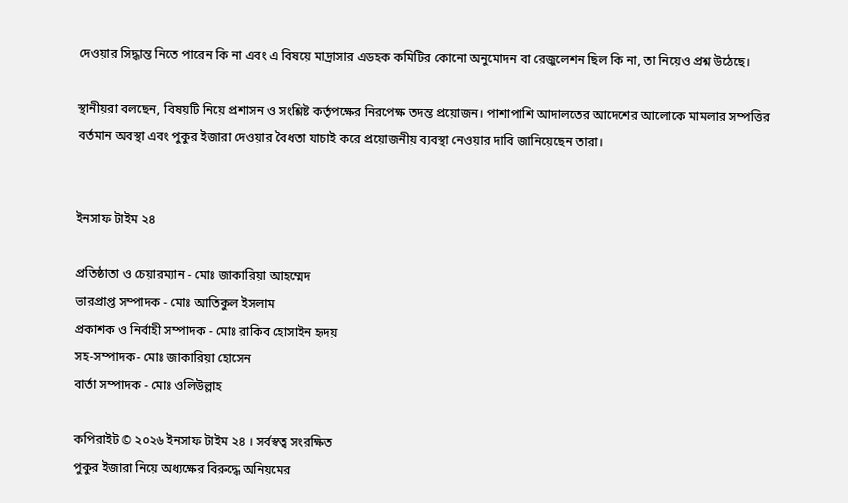দেওয়ার সিদ্ধান্ত নিতে পারেন কি না এবং এ বিষয়ে মাদ্রাসার এডহক কমিটির কোনো অনুমোদন বা রেজুলেশন ছিল কি না, তা নিয়েও প্রশ্ন উঠেছে।

স্থানীয়রা বলছেন, বিষয়টি নিয়ে প্রশাসন ও সংশ্লিষ্ট কর্তৃপক্ষের নিরপেক্ষ তদন্ত প্রয়োজন। পাশাপাশি আদালতের আদেশের আলোকে মামলার সম্পত্তির বর্তমান অবস্থা এবং পুকুর ইজারা দেওয়ার বৈধতা যাচাই করে প্রয়োজনীয় ব্যবস্থা নেওয়ার দাবি জানিয়েছেন তারা।


ইনসাফ টাইম ২৪

প্রতিষ্ঠাতা ও চেয়ারম্যান - মোঃ জাকারিয়া আহম্মেদ
ভারপ্রাপ্ত সম্পাদক - মোঃ আতিকুল ইসলাম
প্রকাশক ও নির্বাহী সম্পাদক - মোঃ রাকিব হোসাইন হৃদয়
সহ-সম্পাদক- মোঃ জাকারিয়া হোসেন
বার্তা সম্পাদক - মোঃ ওলিউল্লাহ

কপিরাইট © ২০২৬ ইনসাফ টাইম ২৪ । সর্বস্বত্ব সংরক্ষিত
পুকুর ইজারা নিয়ে অধ্যক্ষের বিরুদ্ধে অনিয়মের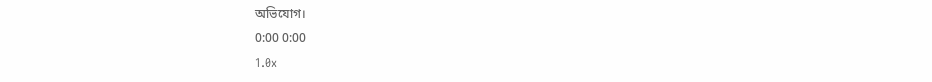অভিযোগ।
0:00 0:00
1.0x